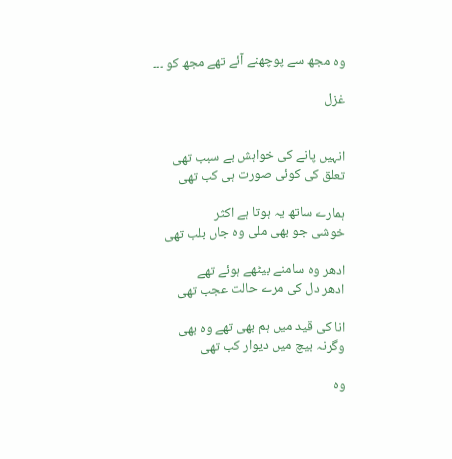وہ مجھ سے پوچھنے آئے تھے مجھ کو ۔۔۔

غزل


انہیں پانے کی خواہش بے سبب تھی
تعلق کی کوئی صورت ہی کب تھی

ہمارے ساتھ یہ ہوتا ہے اکثر
خوشی جو بھی ملی وہ جاں بلب تھی

ادھر وہ سامنے بیٹھے ہوئے تھے
ادھر دل کی مرے حالت عجب تھی

انا کی قید میں ہم بھی تھے وہ بھی
وگرنہ بیچ میں دیوار کب تھی

وہ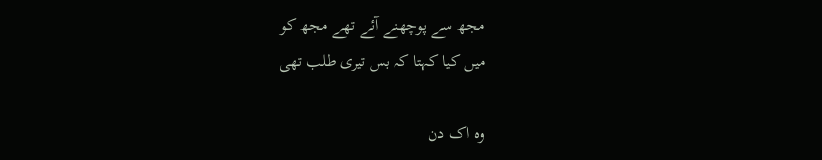مجھ سے پوچھنے آئے تھے مجھ کو
میں کیا کہتا کہ بس تیری طلب تھی

وہ اک دن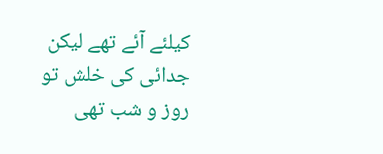کیلئے آئے تھے لیکن
جدائی کی خلش تو روز و شب تھی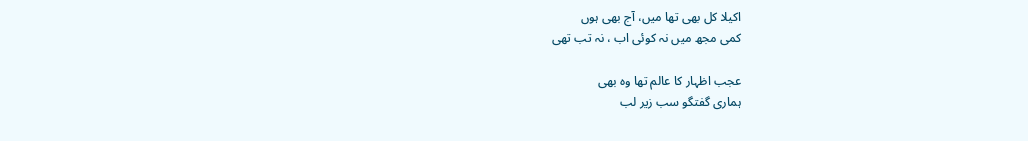اکیلا کل بھی تھا میں، آج بھی ہوں
کمی مجھ میں نہ کوئی اب ، نہ تب تھی

عجب اظہار کا عالم تھا وہ بھی
ہماری گفتگو سب زیر لب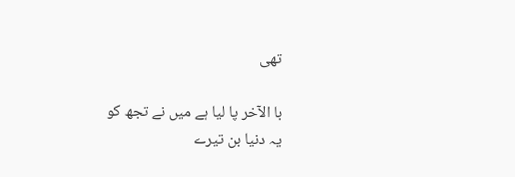تھی

با الآخر پا لیا ہے میں نے تجھ کو
یہ دنیا بن تیرے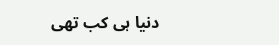دنیا ہی کب تھی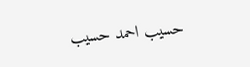حسیب احمد حسیب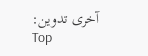آخری تدوین:
Top